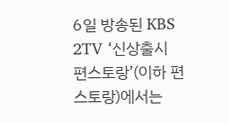6일 방송된 KBS 2TV ‘신상출시 편스토랑’(이하 편스토랑)에서는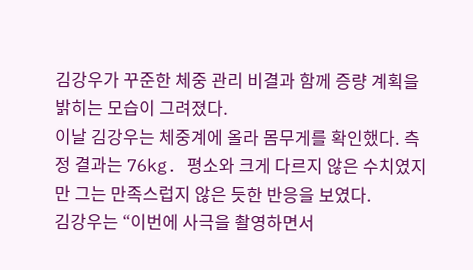김강우가 꾸준한 체중 관리 비결과 함께 증량 계획을 밝히는 모습이 그려졌다.
이날 김강우는 체중계에 올라 몸무게를 확인했다. 측정 결과는 76kg. 평소와 크게 다르지 않은 수치였지만 그는 만족스럽지 않은 듯한 반응을 보였다.
김강우는 “이번에 사극을 촬영하면서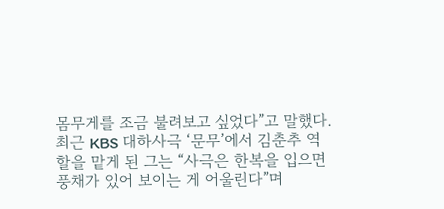몸무게를 조금 불려보고 싶었다”고 말했다. 최근 KBS 대하사극 ‘문무’에서 김춘추 역할을 맡게 된 그는 “사극은 한복을 입으면 풍채가 있어 보이는 게 어울린다”며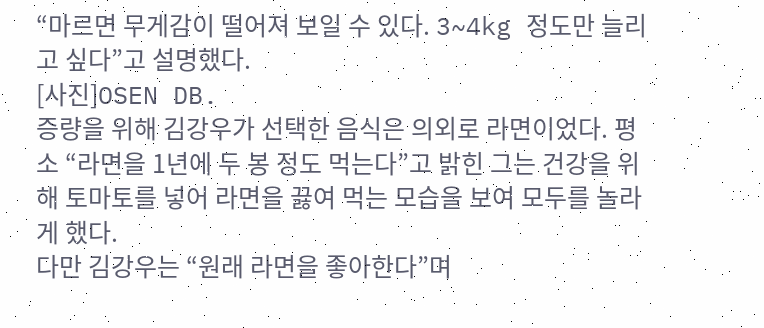“마르면 무게감이 떨어져 보일 수 있다. 3~4kg 정도만 늘리고 싶다”고 설명했다.
[사진]OSEN DB.
증량을 위해 김강우가 선택한 음식은 의외로 라면이었다. 평소 “라면을 1년에 두 봉 정도 먹는다”고 밝힌 그는 건강을 위해 토마토를 넣어 라면을 끓여 먹는 모습을 보여 모두를 놀라게 했다.
다만 김강우는 “원래 라면을 좋아한다”며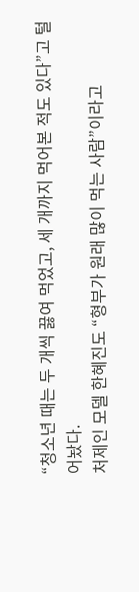“청소년 때는 두 개씩 끓여 먹었고, 세 개까지 먹어본 적도 있다”고 털어놨다.
처제인 모델 한혜진도 “형부가 원래 많이 먹는 사람”이라고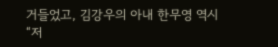거들었고, 김강우의 아내 한무영 역시 “저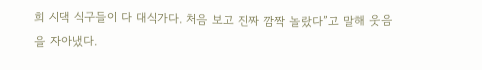희 시댁 식구들이 다 대식가다. 처음 보고 진짜 깜짝 놀랐다”고 말해 웃음을 자아냈다.